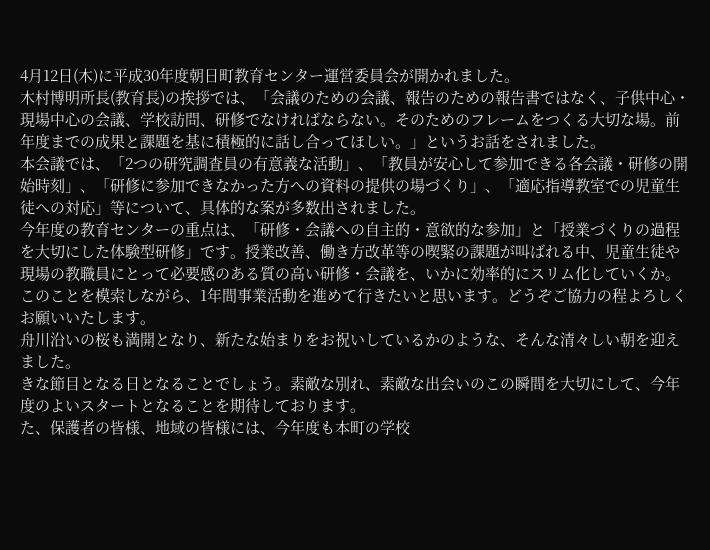4月12日(木)に平成30年度朝日町教育センター運営委員会が開かれました。
木村博明所長(教育長)の挨拶では、「会議のための会議、報告のための報告書ではなく、子供中心・現場中心の会議、学校訪問、研修でなければならない。そのためのフレームをつくる大切な場。前年度までの成果と課題を基に積極的に話し合ってほしい。」というお話をされました。
本会議では、「2つの研究調査員の有意義な活動」、「教員が安心して参加できる各会議・研修の開始時刻」、「研修に参加できなかった方への資料の提供の場づくり」、「適応指導教室での児童生徒への対応」等について、具体的な案が多数出されました。
今年度の教育センターの重点は、「研修・会議への自主的・意欲的な参加」と「授業づくりの過程を大切にした体験型研修」です。授業改善、働き方改革等の喫緊の課題が叫ばれる中、児童生徒や現場の教職員にとって必要感のある質の高い研修・会議を、いかに効率的にスリム化していくか。このことを模索しながら、1年間事業活動を進めて行きたいと思います。どうぞご協力の程よろしくお願いいたします。
舟川沿いの桜も満開となり、新たな始まりをお祝いしているかのような、そんな清々しい朝を迎えました。
きな節目となる日となることでしょう。素敵な別れ、素敵な出会いのこの瞬間を大切にして、今年度のよいスタートとなることを期待しております。
た、保護者の皆様、地域の皆様には、今年度も本町の学校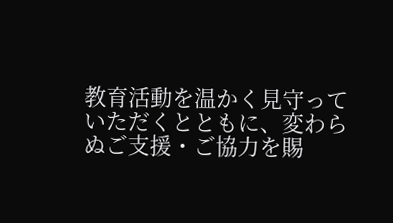教育活動を温かく見守っていただくとともに、変わらぬご支援・ご協力を賜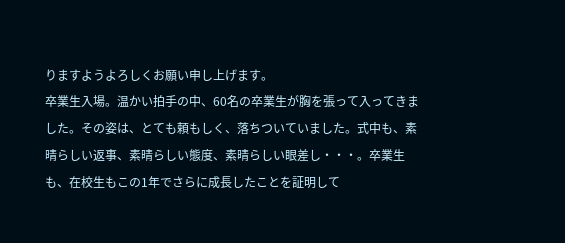りますようよろしくお願い申し上げます。
卒業生入場。温かい拍手の中、60名の卒業生が胸を張って入ってきました。その姿は、とても頼もしく、落ちついていました。式中も、素晴らしい返事、素晴らしい態度、素晴らしい眼差し・・・。卒業生も、在校生もこの1年でさらに成長したことを証明して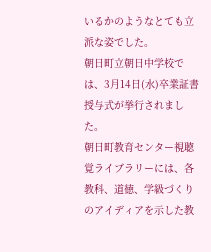いるかのようなとても立派な姿でした。
朝日町立朝日中学校では、3月14日(水)卒業証書授与式が挙行されました。
朝日町教育センター視聴覚ライブラリーには、各教科、道徳、学級づくりのアイディアを示した教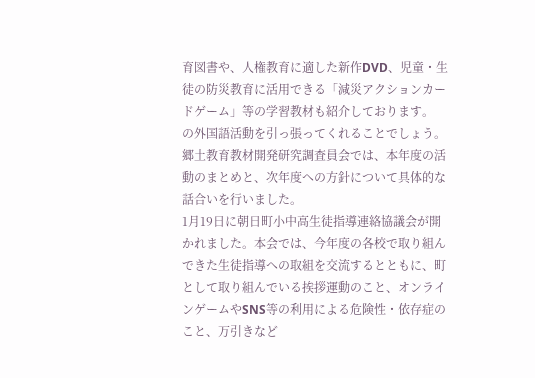育図書や、人権教育に適した新作DVD、児童・生徒の防災教育に活用できる「減災アクションカードゲーム」等の学習教材も紹介しております。
の外国語活動を引っ張ってくれることでしょう。
郷土教育教材開発研究調査員会では、本年度の活動のまとめと、次年度への方針について具体的な話合いを行いました。
1月19日に朝日町小中高生徒指導連絡協議会が開かれました。本会では、今年度の各校で取り組んできた生徒指導への取組を交流するとともに、町として取り組んでいる挨拶運動のこと、オンラインゲームやSNS等の利用による危険性・依存症のこと、万引きなど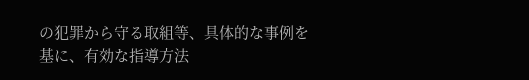の犯罪から守る取組等、具体的な事例を基に、有効な指導方法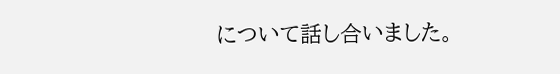について話し合いました。